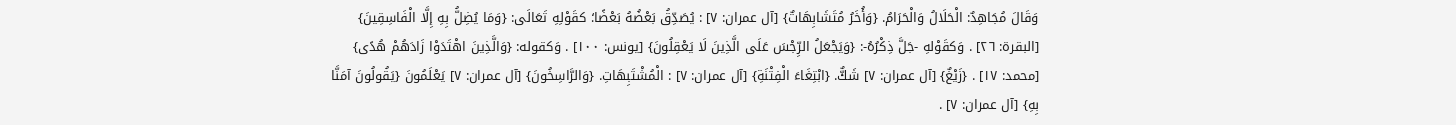وَقَالَ مُجَاهِدٌ: الْحَلَالُ وَالْحَرَامُ. {وَأُخَرُ مُتَشَابِهَاتٌ} [آل عمران: ٧] : يُصَدِّقُ بَعْضُهُ بَعْضًا؛ كقَوْلِهِ تَعَالَى: {وَمَا يُضِلُّ بِهِ إِلَّا الْفَاسِقِينَ} [البقرة: ٢٦] . وَكقَوْلهِ -جَلَّ ذِكْرُهُ-: {وَيَجْعَلُ الرِّجْسَ عَلَى الَّذِينَ لَا يَعْقِلُونَ} [يونس: ١٠٠] . وَكقوله: {وَالَّذِينَ اهْتَدَوْا زَادَهُمْ هُدًى} [محمد: ١٧] . {زَيْغٌ} [آل عمران: ٧] شَكٌّ. {ابْتِغَاءَ الْفِتْنَةِ} [آل عمران: ٧] : الْمُشْتَبِهَاتِ. {وَالرَّاسِخُونَ} [آل عمران: ٧] يَعْلَمُونَ {يَقُولُونَ آمَنَّا بِهِ} [آل عمران: ٧] .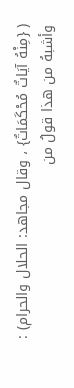( {مِنْهُ آيَاتٌ مُحْكَمَاتٌ} ، وقال مجاهد: الحلال والحرام) : وأشبهُ من هذا قولُ من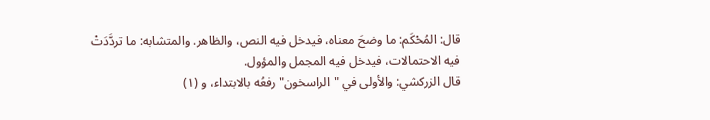قال: المُحْكَم: ما وضحَ معناه، فيدخل فيه النص، والظاهر. والمتشابه: ما تردَّدَتْ فيه الاحتمالات، فيدخل فيه المجمل والمؤول.
قال الزركشي: والأولى في "الراسخون" رفعُه بالابتداء، و (١)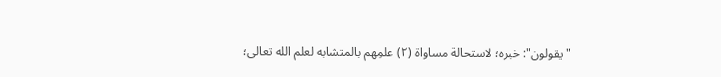"يقولون": خبره؛ لاستحالة مساواة (٢) علمِهم بالمتشابه لعلم الله تعالى؛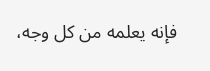فإنه يعلمه من كل وجه،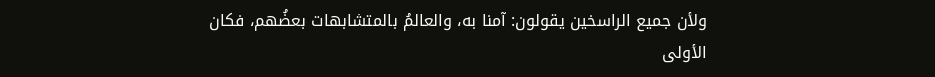ولأن جميع الراسخين يقولون: آمنا به، والعالمُ بالمتشابهات بعضُهم، فكان الأولى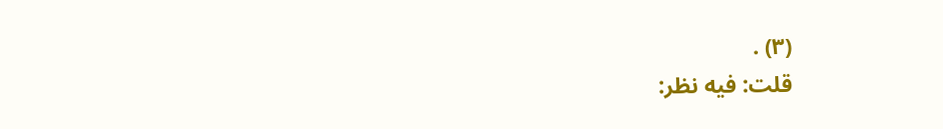(٣) .
قلت: فيه نظر: